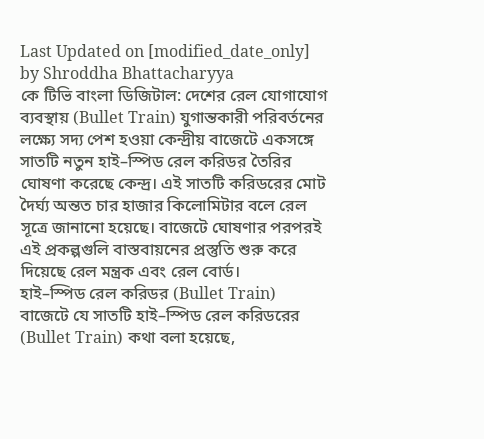Last Updated on [modified_date_only] by Shroddha Bhattacharyya
কে টিভি বাংলা ডিজিটাল: দেশের রেল যোগাযোগ ব্যবস্থায় (Bullet Train) যুগান্তকারী পরিবর্তনের লক্ষ্যে সদ্য পেশ হওয়া কেন্দ্রীয় বাজেটে একসঙ্গে সাতটি নতুন হাই–স্পিড রেল করিডর তৈরির ঘোষণা করেছে কেন্দ্র। এই সাতটি করিডরের মোট দৈর্ঘ্য অন্তত চার হাজার কিলোমিটার বলে রেল সূত্রে জানানো হয়েছে। বাজেটে ঘোষণার পরপরই এই প্রকল্পগুলি বাস্তবায়নের প্রস্তুতি শুরু করে দিয়েছে রেল মন্ত্রক এবং রেল বোর্ড।
হাই–স্পিড রেল করিডর (Bullet Train)
বাজেটে যে সাতটি হাই–স্পিড রেল করিডরের (Bullet Train) কথা বলা হয়েছে,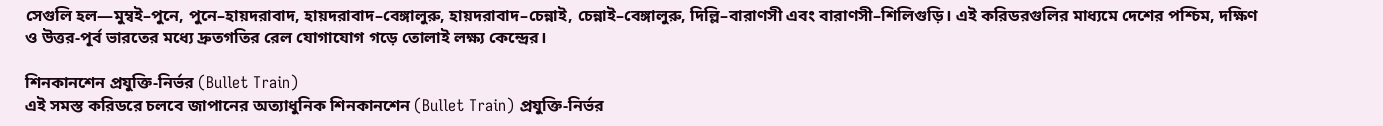সেগুলি হল—মুম্বই–পুনে, পুনে–হায়দরাবাদ, হায়দরাবাদ–বেঙ্গালুরু, হায়দরাবাদ–চেন্নাই, চেন্নাই–বেঙ্গালুরু, দিল্লি–বারাণসী এবং বারাণসী–শিলিগুড়ি। এই করিডরগুলির মাধ্যমে দেশের পশ্চিম, দক্ষিণ ও উত্তর-পূর্ব ভারতের মধ্যে দ্রুতগতির রেল যোগাযোগ গড়ে তোলাই লক্ষ্য কেন্দ্রের।

শিনকানশেন প্রযুক্তি-নির্ভর (Bullet Train)
এই সমস্ত করিডরে চলবে জাপানের অত্যাধুনিক শিনকানশেন (Bullet Train) প্রযুক্তি-নির্ভর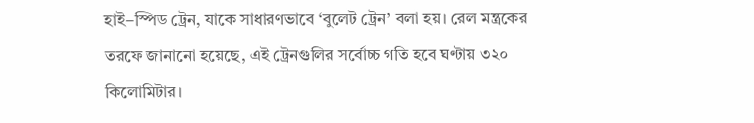হাই–স্পিড ট্রেন, যাকে সাধারণভাবে ‘বুলেট ট্রেন’ বলা হয়। রেল মন্ত্রকের তরফে জানানো হয়েছে, এই ট্রেনগুলির সর্বোচ্চ গতি হবে ঘণ্টায় ৩২০ কিলোমিটার।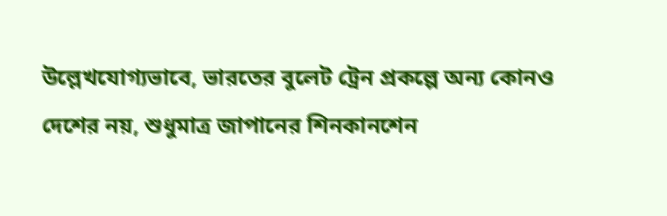উল্লেখযোগ্যভাবে, ভারতের বুলেট ট্রেন প্রকল্পে অন্য কোনও দেশের নয়, শুধুমাত্র জাপানের শিনকানশেন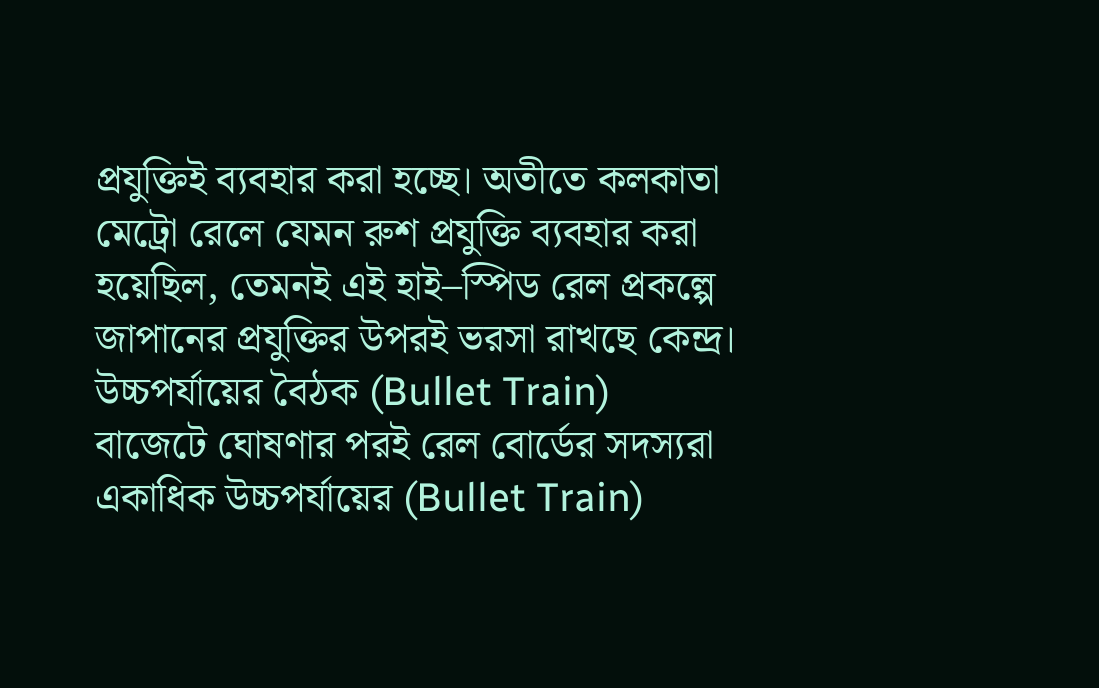প্রযুক্তিই ব্যবহার করা হচ্ছে। অতীতে কলকাতা মেট্রো রেলে যেমন রুশ প্রযুক্তি ব্যবহার করা হয়েছিল, তেমনই এই হাই–স্পিড রেল প্রকল্পে জাপানের প্রযুক্তির উপরই ভরসা রাখছে কেন্দ্র।
উচ্চপর্যায়ের বৈঠক (Bullet Train)
বাজেটে ঘোষণার পরই রেল বোর্ডের সদস্যরা একাধিক উচ্চপর্যায়ের (Bullet Train)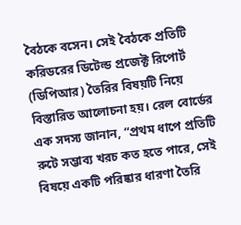বৈঠকে বসেন। সেই বৈঠকে প্রতিটি করিডরের ডিটেল্ড প্রজেক্ট রিপোর্ট (ডিপিআর) তৈরির বিষয়টি নিয়ে বিস্তারিত আলোচনা হয়। রেল বোর্ডের এক সদস্য জানান, “প্রথম ধাপে প্রতিটি রুটে সম্ভাব্য খরচ কত হতে পারে, সেই বিষয়ে একটি পরিষ্কার ধারণা তৈরি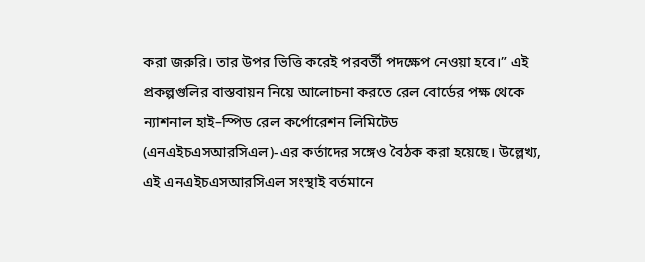করা জরুরি। তার উপর ভিত্তি করেই পরবর্তী পদক্ষেপ নেওয়া হবে।” এই প্রকল্পগুলির বাস্তবায়ন নিয়ে আলোচনা করতে রেল বোর্ডের পক্ষ থেকে ন্যাশনাল হাই–স্পিড রেল কর্পোরেশন লিমিটেড (এনএইচএসআরসিএল)-এর কর্তাদের সঙ্গেও বৈঠক করা হয়েছে। উল্লেখ্য, এই এনএইচএসআরসিএল সংস্থাই বর্তমানে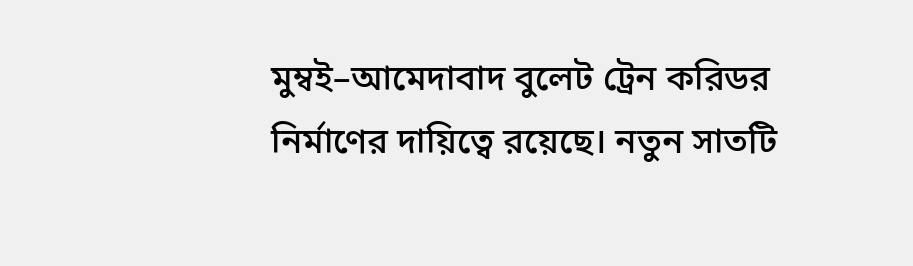মুম্বই–আমেদাবাদ বুলেট ট্রেন করিডর নির্মাণের দায়িত্বে রয়েছে। নতুন সাতটি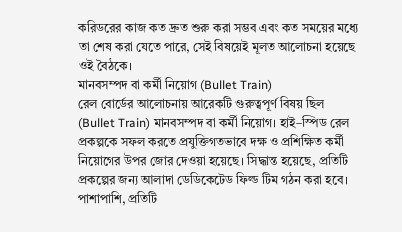করিডরের কাজ কত দ্রুত শুরু করা সম্ভব এবং কত সময়ের মধ্যে তা শেষ করা যেতে পারে, সেই বিষয়েই মূলত আলোচনা হয়েছে ওই বৈঠকে।
মানবসম্পদ বা কর্মী নিয়োগ (Bullet Train)
রেল বোর্ডের আলোচনায় আরেকটি গুরুত্বপূর্ণ বিষয় ছিল (Bullet Train) মানবসম্পদ বা কর্মী নিয়োগ। হাই–স্পিড রেল প্রকল্পকে সফল করতে প্রযুক্তিগতভাবে দক্ষ ও প্রশিক্ষিত কর্মী নিয়োগের উপর জোর দেওয়া হয়েছে। সিদ্ধান্ত হয়েছে, প্রতিটি প্রকল্পের জন্য আলাদা ডেডিকেটেড ফিল্ড টিম গঠন করা হবে। পাশাপাশি, প্রতিটি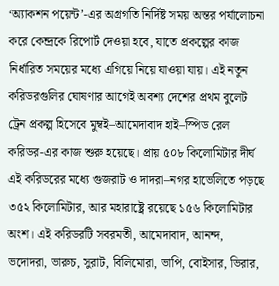‘অ্যাকশন পয়েন্ট’-এর অগ্রগতি নির্দিষ্ট সময় অন্তর পর্যালোচনা করে কেন্দ্রকে রিপোর্ট দেওয়া হবে, যাতে প্রকল্পের কাজ নির্ধারিত সময়ের মধ্যে এগিয়ে নিয়ে যাওয়া যায়। এই নতুন করিডরগুলির ঘোষণার আগেই অবশ্য দেশের প্রথম বুলেট ট্রেন প্রকল্প হিসেবে মুম্বই–আমেদাবাদ হাই–স্পিড রেল করিডর-এর কাজ শুরু হয়েছে। প্রায় ৫০৮ কিলোমিটার দীর্ঘ এই করিডরের মধ্যে গুজরাট ও দাদরা–নগর হাভেলিতে পড়ছে ৩৫২ কিলোমিটার, আর মহারাষ্ট্রে রয়েছে ১৫৬ কিলোমিটার অংশ। এই করিডরটি সবরমতী, আমেদাবাদ, আনন্দ, ভদোদরা, ভারুচ, সুরাট, বিলিমোরা, ভাপি, বোইসার, ভিরার,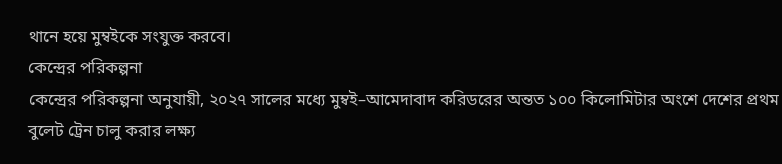থানে হয়ে মুম্বইকে সংযুক্ত করবে।
কেন্দ্রের পরিকল্পনা
কেন্দ্রের পরিকল্পনা অনুযায়ী, ২০২৭ সালের মধ্যে মুম্বই–আমেদাবাদ করিডরের অন্তত ১০০ কিলোমিটার অংশে দেশের প্রথম বুলেট ট্রেন চালু করার লক্ষ্য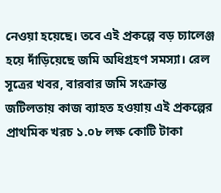নেওয়া হয়েছে। তবে এই প্রকল্পে বড় চ্যালেঞ্জ হয়ে দাঁড়িয়েছে জমি অধিগ্রহণ সমস্যা। রেল সূত্রের খবর, বারবার জমি সংক্রান্ত জটিলতায় কাজ ব্যাহত হওয়ায় এই প্রকল্পের প্রাথমিক খরচ ১.০৮ লক্ষ কোটি টাকা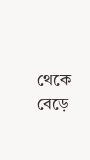থেকে বেড়ে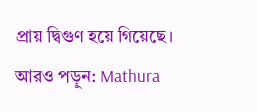প্রায় দ্বিগুণ হয়ে গিয়েছে।
আরও পড়ুন: Mathura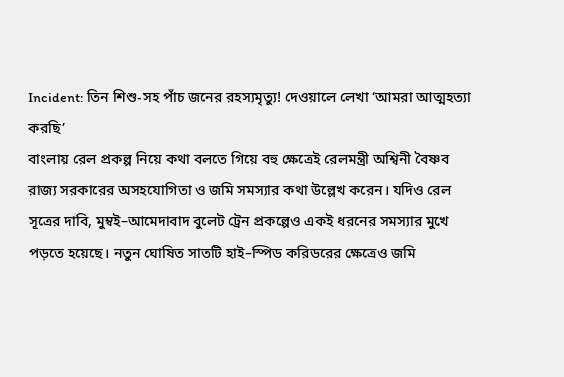Incident: তিন শিশু-সহ পাঁচ জনের রহস্যমৃত্যু! দেওয়ালে লেখা ‘আমরা আত্মহত্যা করছি’
বাংলায় রেল প্রকল্প নিয়ে কথা বলতে গিয়ে বহু ক্ষেত্রেই রেলমন্ত্রী অশ্বিনী বৈষ্ণব রাজ্য সরকারের অসহযোগিতা ও জমি সমস্যার কথা উল্লেখ করেন। যদিও রেল সূত্রের দাবি, মুম্বই–আমেদাবাদ বুলেট ট্রেন প্রকল্পেও একই ধরনের সমস্যার মুখে পড়তে হয়েছে। নতুন ঘোষিত সাতটি হাই–স্পিড করিডরের ক্ষেত্রেও জমি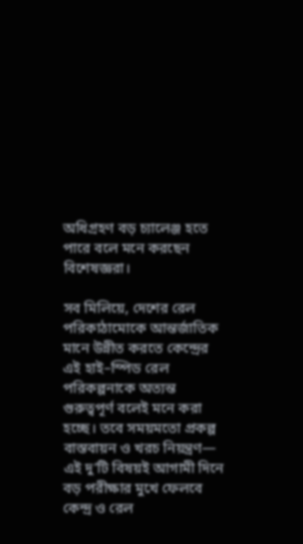অধিগ্রহণ বড় চ্যালেঞ্জ হতে পারে বলে মনে করছেন বিশেষজ্ঞরা।

সব মিলিয়ে, দেশের রেল পরিকাঠামোকে আন্তর্জাতিক মানে উন্নীত করতে কেন্দ্রের এই হাই–স্পিড রেল পরিকল্পনাকে অত্যন্ত গুরুত্বপূর্ণ বলেই মনে করা হচ্ছে। তবে সময়মতো প্রকল্প বাস্তবায়ন ও খরচ নিয়ন্ত্রণ— এই দু’টি বিষয়ই আগামী দিনে বড় পরীক্ষার মুখে ফেলবে কেন্দ্র ও রেল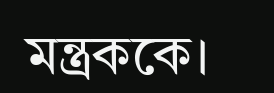মন্ত্রককে।